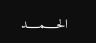الحـــــمـــــد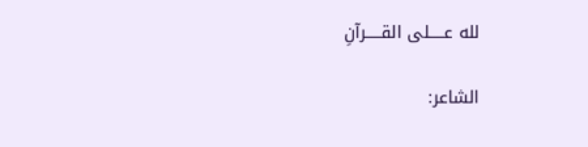لله عـــــلى القـــــرآنِ

الشاعر: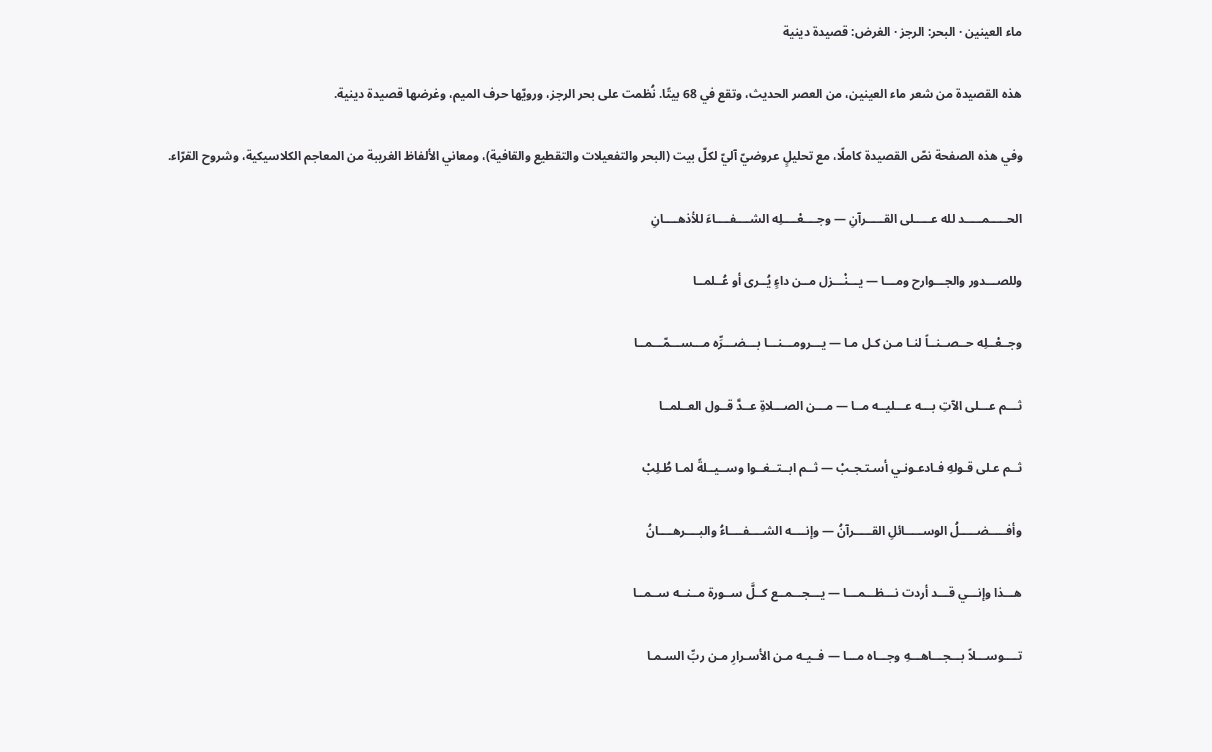ماء العينين · البحر: الرجز · الغرض: قصيدة دينية

هذه القصيدة من شعر ماء العينين، من العصر الحديث، وتقع في 68 بيتًا. نُظمت على بحر الرجز، ورويّها حرف الميم، وغرضها قصيدة دينية.

وفي هذه الصفحة نصّ القصيدة كاملًا، مع تحليلٍ عروضيّ آليّ لكلّ بيت (البحر والتفعيلات والتقطيع والقافية)، ومعاني الألفاظ الغريبة من المعاجم الكلاسيكية، وشروح القرّاء.

الحـــــمـــــد لله عـــــلى القـــــرآنِ — وجــــعْــــلِه الشــــفــــاءَ للأذهــــانِ

وللصـــدور والجـــوارح ومـــا — يـــنْـــزل مــن داءٍ يُــرى أو عُــلمــا

وجــعْــلِه حــصــنــاً لنـا مـن كـل مـا — يـــرومـــنـــا بـــضـــرِّه مـــســـمّـــمــا

ثـــم عـــلى الآتِ بـــه عـــليــه مــا — مـــن الصـــلاةِ عــدَّ قــول العــلمــا

ثــم عـلى قـولهِ فـادعـونـي أسـتـجـبْ — ثــم ابــتــغــوا وســيــلةً لمـا طُـلِبْ

وأفـــــضـــــلُ الوســـــائلِ القـــــرآنُ — وإنــــه الشــــفــــاءُ والبــــرهــــانُ

هـــذا وإنـــي قـــد أردت نـــظـــمـــا — يـــجـــمــع كــلَّ ســورة مــنــه ســمــا

تــــوســـلاً بـــجـــاهـــهِ وجـــاه مـــا — فــيـه مـن الأسـرارِ مـن ربِّ السـمـا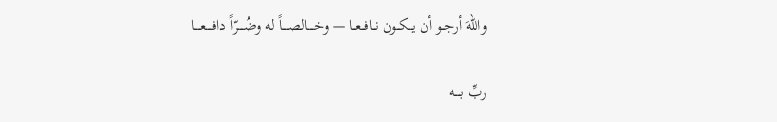واللهَ أرجــو أن يــكــون نــافــعــا — وخــــالصــــاً له وضُــــرّاً دافــــعــــا

ربِّ بــــه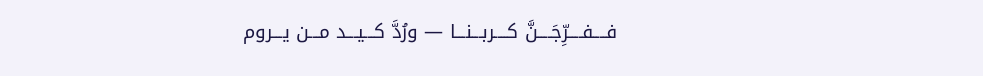فــــفــــرِّجَــــنَّ كــــربـــنـــا — ورُدَّ كـــيـــد مـــن يـــروم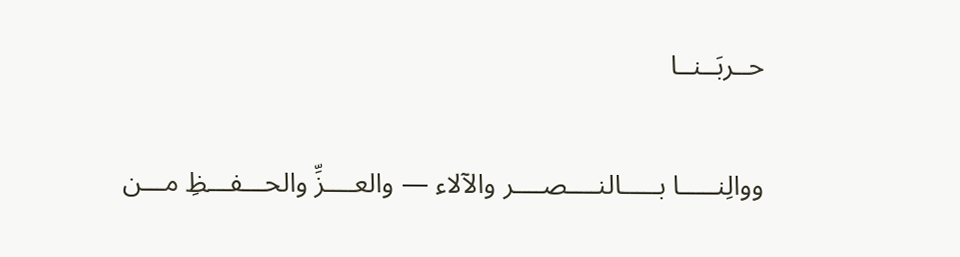حــربَــنــا

ووالِنـــــا بـــــالنــــصــــر والآلاء — والعــــزِّ والحـــفـــظِ مـــن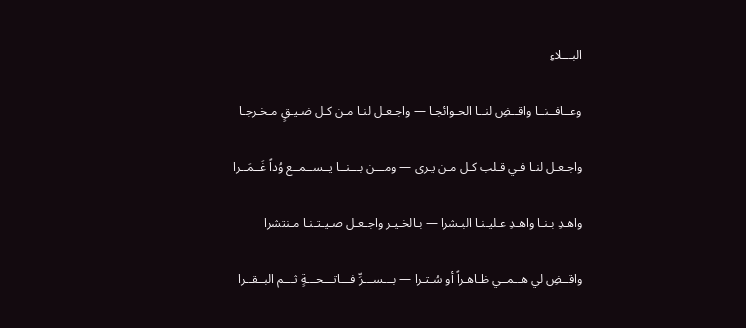البـــلاءِ

وعــافــنــا واقــضِ لنــا الحـوائجـا — واجـعـل لنـا مـن كـل ضـيـقٍ مـخـرجـا

واجـعـل لنـا فـي قـلب كـل مـن يـرى — ومـــن بـــنــا يــســمــع وُداً غَــمَــرا

واهـدِ بـنـا واهـدِ عـليـنـا البـشرا — بـالخـيـر واجـعـل صـيـتـنـا مـنتشرا

واقــضِ لي هــمــي ظـاهـراً أو سُـتـرا — بـــســـرِّ فـــاتـــحـــةٍ ثـــم البــقــرا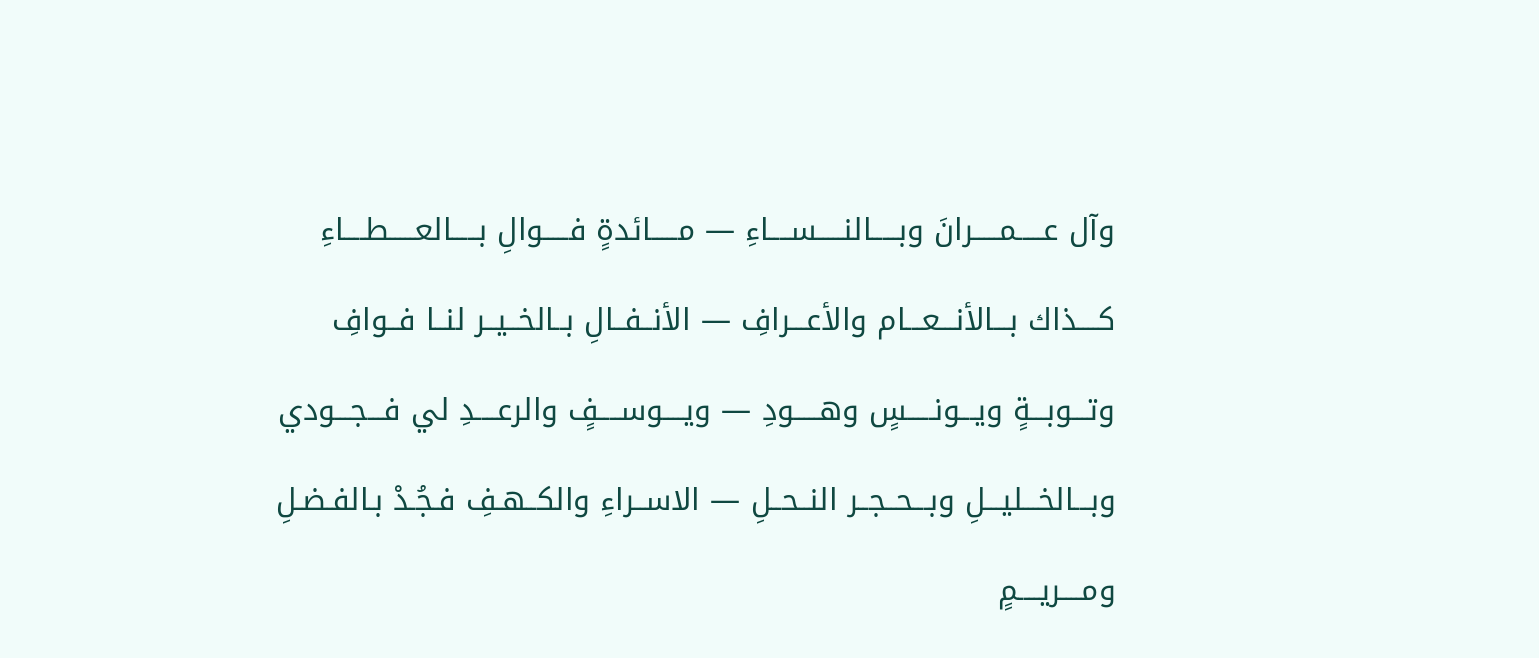وآل عـــــمـــــرانَ وبـــــالنـــــســــاءِ — مـــــائدةٍ فـــــوالِ بـــــالعـــــطــــاءِ

كــــذاك بـــالأنـــعـــام والأعـــرافِ — الأنــفــالِ بــالخــيــر لنــا فــوافِ

وتـــوبـــةٍ ويـــونـــــسٍ وهـــــودِ — ويــــوســــفٍ والرعــــدِ لي فـــجـــودي

وبـــالخـــليـــلِ وبـــحــجــر النــحــلِ — الاســراءِ والكــهـفِ فـجُـدْ بـالفـضـلِ

ومــــريــــمٍ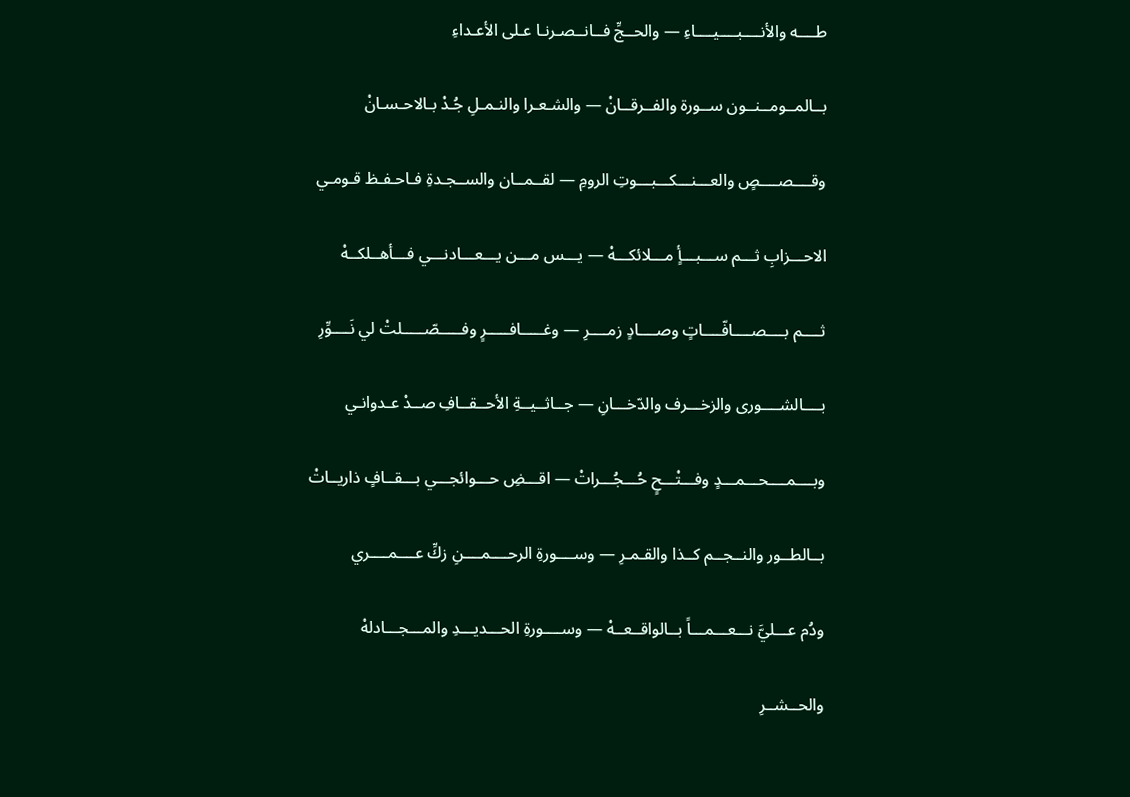طــــه والأنــــبــــيــــاءِ — والحــجِّ فــانــصـرنـا عـلى الأعـداءِ

بــالمــومــنــون ســورة والفــرقــانْ — والشـعـرا والنـمـلِ جُـدْ بـالاحـسـانْ

وقــــصــــصٍ والعـــنـــكـــبـــوتِ الرومِ — لقــمــان والســجـدةِ فـاحـفـظ قـومـي

الاحـــزابِ ثـــم ســـبـــأٍ مـــلائكـــهْ — يـــس مـــن يـــعـــادنـــي فـــأهــلكــهْ

ثــــم بــــصــــافّــــاتٍ وصــــادٍ زمــــرِ — وغـــــافـــــرٍ وفـــــصّـــــلتْ لي نَــــوِّرِ

بــــالشــــورى والزخـــرف والدّخـــانِ — جــاثــيــةِ الأحــقــافِ صــدْ عـدوانـي

وبــــمــــحـــمـــدٍ وفـــتْـــحٍ حُـــجُـــراتْ — اقـــضِ حـــوائجـــي بـــقــافٍ ذاريــاتْ

بــالطــور والنــجــم كــذا والقـمـرِ — وســــورةِ الرحــــمــــنِ زكِّ عــــمــــري

ودُم عـــليَّ نـــعـــمـــاً بــالواقــعــهْ — وســــورةِ الحـــديـــدِ والمـــجـــادلهْ

والحــشــرِ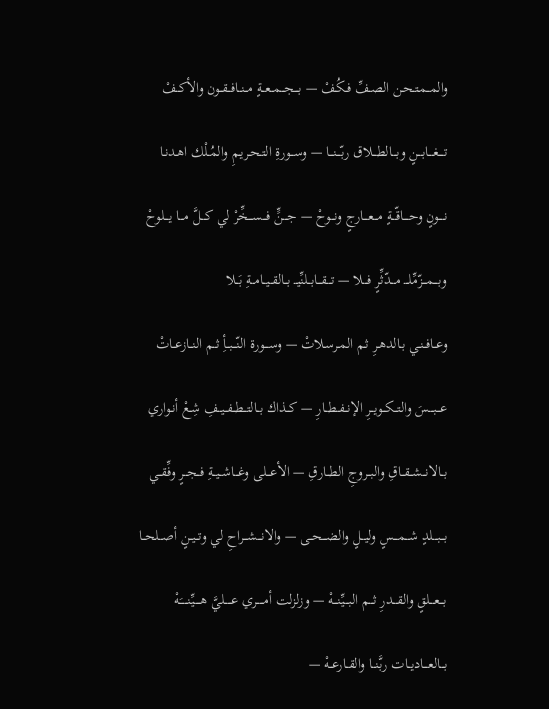والمــمـتـحـن الصـفِّ فـكُـفْ — بـــجـــمــعــةٍ مــنــافــقــون والأكــفْ

تــــغـــابـــنٍ وبـــالطـــلاق ربّـــنـــا — وســورةِ التـحـريـمِ والمُـلْك اهـدنـا

نــــونٍ وحــــاقّـــةٍ مـــعـــارجٍ ونـــوحْ — جـــنٍّ فـــســـخِّرْ لي كـــلَّ مـــا يـــلوحْ

وبـــمـــزّمِّلـــ مـــدّثِّرٍ فـــلا — تـــقـــابــلنِّيــ بــالقــيــامــةِ بَــلا

وعــافــنـي بـالدهـرِ ثـم المـرسـلاتْ — وســـورة النّـــبــأِ ثــم النــازعــاتْ

عـــبـــسَ والتــكــويــرِ الإنــفــطــارِ — كــذاك بــالتــطــفــيــفِ شِـعْ أنـواري

بــالانــشــقــاقِ والبــروجِ الطــارقِ — الأعـــلى وغـــاشــيــةِ فــجــرٍ وفِّقــي

بـــبـــلدٍ شـــمـــسٍ وليـــلٍ والضـــحــى — والانـــشـــراحِ لي وتــيــنٍ أصــلحــا

بـــعـــلقٍ والقـــدرِ ثـــم البـــيِّنـــهْ — وزلزلت أمـــــري عـــــليَّ هـــــيِّنـــــَهْ

بـــالعـــاديــات ربَّنــا والقــارعــهْ —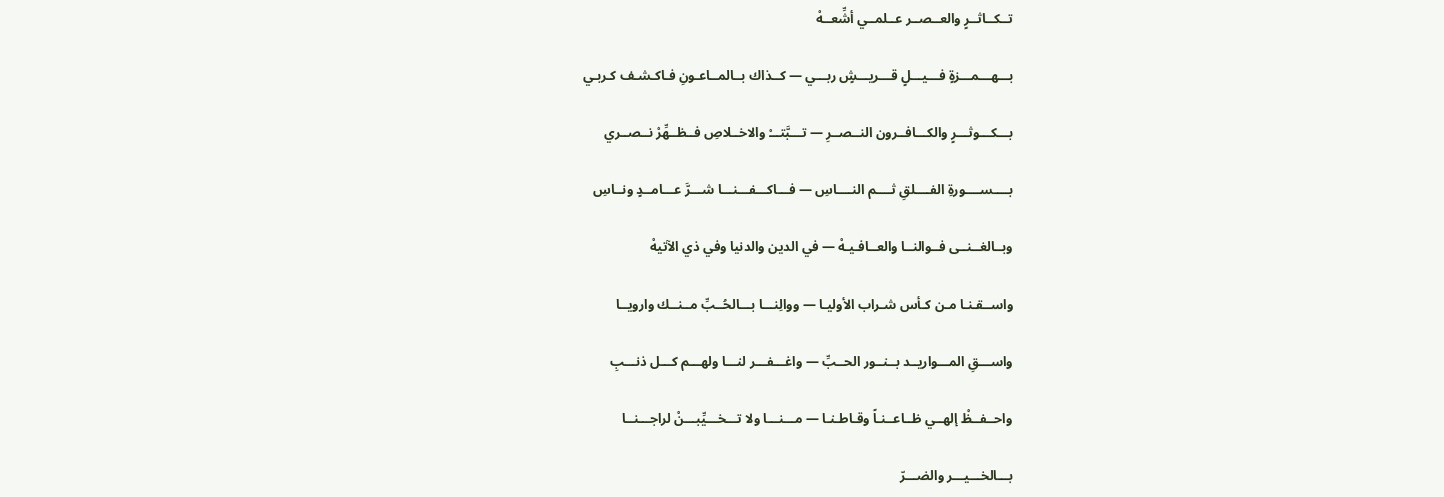تــكــاثــرٍ والعــصــر عــلمــي أشِّعــهْ

بـــهـــمـــزةٍ فـــيـــلٍ قـــريـــشٍ ربـــي — كــذاك بــالمــاعـونِ فـاكـشـف كـربـي

بـــكـــوثـــرٍ والكـــافــرون النــصــرِ — تـــبَّتـــْ والاخــلاصِ فــظــهِّرْ نــصــري

بــــســــورةِ الفــــلقِ ثــــم النــــاسِ — فـــاكـــفـــنـــا شـــرَّ عـــامــدٍ ونــاسِ

وبــالغــنــى فــوالنــا والعــافـيـهْ — في الدين والدنيا وفي ذي الآتيهْ

واســقـنـا مـن كـأس شـراب الأوليـا — ووالِنـــا بـــالحُــبِّ مــنــك وارويــا

واســـقِ المـــواريــد بــنــور الحــبِّ — واغـــفـــر لنـــا ولهـــم كـــل ذنـــبِ

واحــفــظْ إلهــي ظــاعــنـاً وقـاطـنـا — مـــنـــا ولا تـــخـــيِّبـــنْ لراجـــنــا

بـــالخـــيـــر والضـــرّ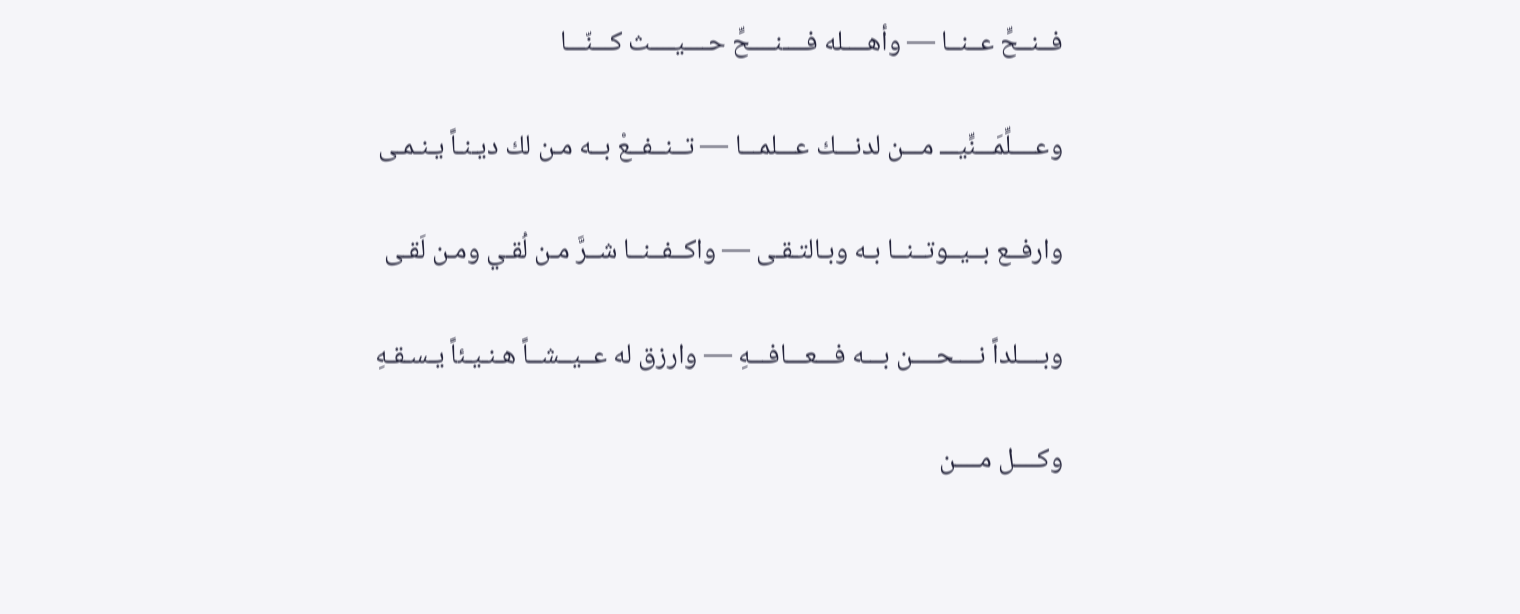فــنــحِّ عــنــا — وأهــــله فــــنــــحِّ حــــيــــث كـــنّـــا

وعــــلِّمَـــنِّيـــ مـــن لدنـــك عـــلمـــا — تــنــفــعْ بــه مـن لك ديـنـاً يـنـمـى

وارفــع بــيــوتــنــا بـه وبـالتـقـى — واكــفــنــا شــرَّ مـن لُقـي ومـن لَقـى

وبــــلداً نــــحــــن بـــه فـــعـــافـــهِ — وارزق له عــيــشــاً هـنـيـئاً يـسـقـهِ

وكــــل مــــن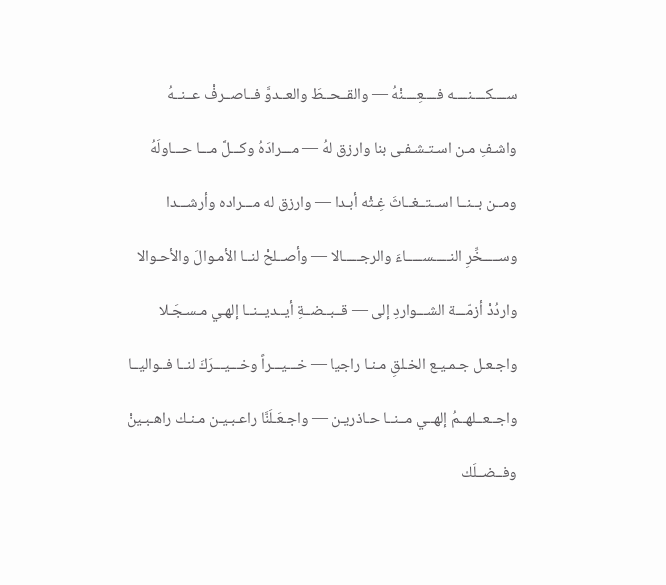ســــكــــنــــه فــــعِــــنْهُ — والقــحــطَ والعــدوَّ فــاصــرفْ عــنــهُ

واشـفِ مـن اسـتـشـفـى بنا وارزق لهُ — مـــرادَهُ وكـــلَّ مـــا حـــاولَهُ

ومــن بــنــا اســتــغــاثَ غِـثْه أبـدا — وارزق له مـــراده وأرشـــدا

وســـــخِّرِ النـــــســـــاءَ والرجـــــالا — وأصــلحْ لنــا الأمـوالَ والأحـوالا

واردُدْ أزمّـــة الشـــواردِ إلى — قــبــضــةِ أيــديــنــا إلهـي مـسـجَـلا

واجـعـل جـمـيـع الخـلقِ مـنـا راجيا — خـــيـــراً وخـــيـــرَكَ لنــا فــواليــا

واجــعــلهــمُ إلهــي مــنــا حـاذريـن — واجـعَـلَنَّا راعـبـيـن مـنـك راهـبـينْ

وفــضــلَك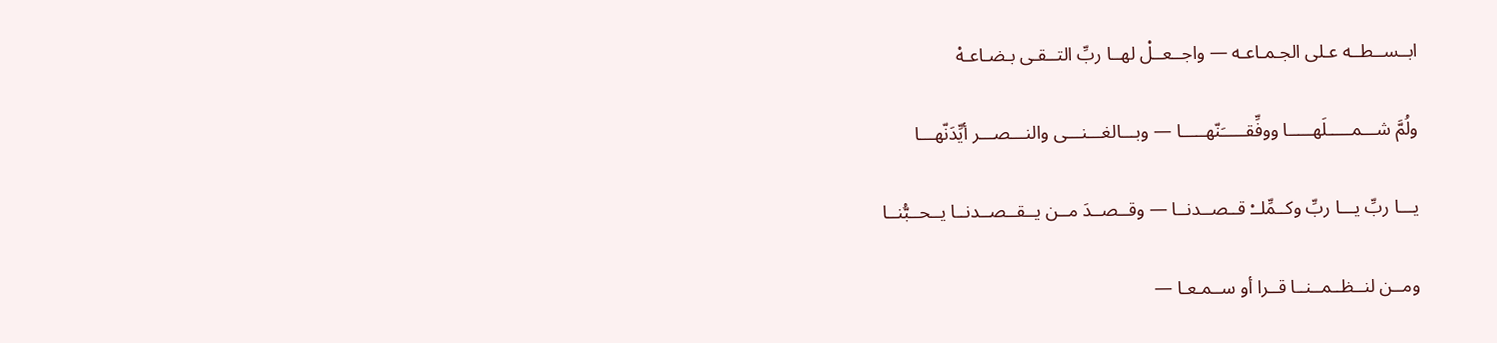ابــســطــه عـلى الجـمـاعـه — واجــعــلْ لهــا ربِّ التــقـى بـضـاعـهْ

ولُمَّ شـــمـــــلَهـــــا ووفِّقـــــَنّهـــــا — وبـــالغـــنـــى والنـــصـــر أيِّدَنّهـــا

يـــا ربِّ يـــا ربِّ وكــمِّلــْ قــصــدنــا — وقــصــدَ مــن يــقــصــدنــا يــحــبُّنــا

ومــن لنــظــمــنــا قــرا أو ســمـعـا —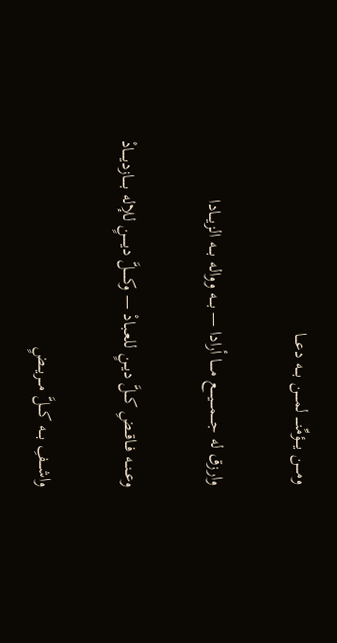ومــــن يــــؤمِّنــــ لمــــن بـــه دعـــا

وارزق له جــــمــــيــــع مــــا أرادا — بـــه وواله بـــه الزيـــادا

وعــنــه فــاقــضِ كــلَّ ديــنٍ للعـبـادْ — وكـــــلَّ ديـــــنٍ للإله بــــازديــــادْ

واشـــفِ بـــه كـــلَّ مـــريــضٍ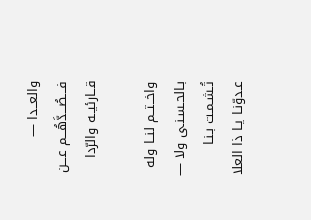والعــدا — فـــصُـــدَّهُـــم عـــن قــارئيــه والرّدا

واخــتــم لنــا وله بـالحـسـنـى ولا — تُـشـمـت بـنـا عـدوّنـا يـا ذا العلا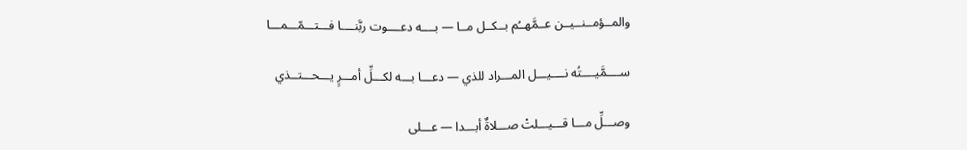والمــؤمــنــيــن عــمَّهــُم بــكــل مــا — بــــه دعــــوت ربَّنــــا فـــتـــمّـــمـــا

ســــمَّيــــتُه نــــيـــل المـــراد للذي — دعـــا بـــه لكـــلِّ أمـــرٍ يـــحـــتــذي

وصـــلِّ مـــا قـــيـــلتْ صـــلاةٌ أبـــدا — عـــلى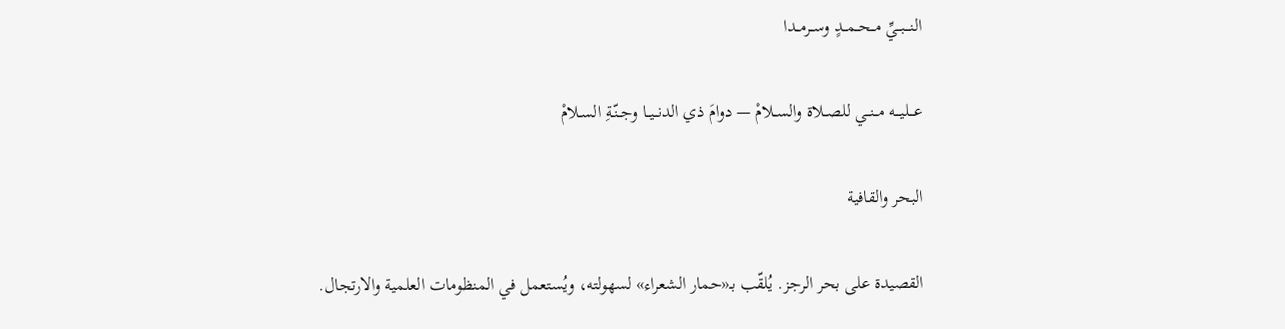النـــبــيِّ مــحــمــدٍ وســرمــدا

عـــليـــه مــنــي للصــلاة والســلامْ — دوامَ ذي الدنــيــا وجــنّـةِ السـلامْ

البحر والقافية

القصيدة على بحر الرجز. يُلقّب بـ«حمار الشعراء» لسهولته، ويُستعمل في المنظومات العلمية والارتجال.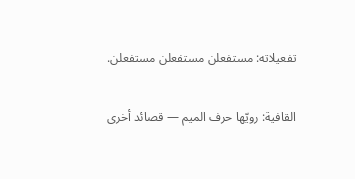تفعيلاته: مستفعلن مستفعلن مستفعلن.

القافية: رويّها حرف الميم — قصائد أخرى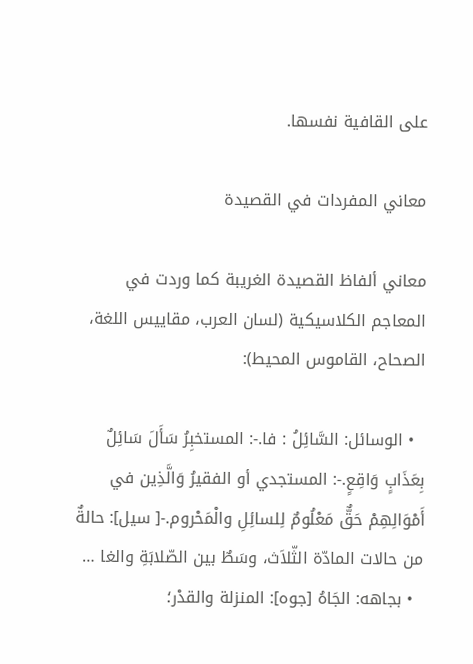على القافية نفسها.

معاني المفردات في القصيدة

معاني ألفاظ القصيدة الغريبة كما وردت في المعاجم الكلاسيكية (لسان العرب، مقاييس اللغة، الصحاح، القاموس المحيط):

  • الوسائل: السَّائِلُ : فا.-: المستخبِرُ سَأَلَ سَائِلٌ بِعَذَابٍ وَاقِعٍ.-: المستجدي أو الفقيرُ وَالَّذِين في أَمْوَالِهِمْ حَقٌّ مَعْلُومٌ لِلسائِلِ والْمَحْروم.-[ سيل]: حالةٌ من حالات المادّة الثّلاَث، وسَطٌ بين الصّلابَةِ والغا …
  • بجاهه: الجَاهُ [جوه]: المنزلة والقدْر؛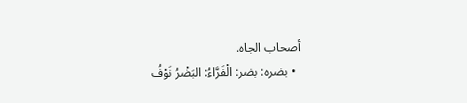أصحاب الجاه.
  • بضره: بضر: الْفَرَّاءُ: البَضْرُ نَوْفُ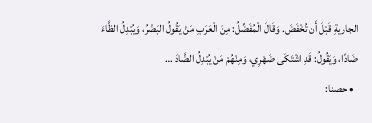الجاريةِ قَبْلَ أَن تُخْفَضَ. وَقَالَ الْمُفَضِّلُ: مِنَ الْعَرَبِ مَنْ يَقُولُ البَضْرُ، وَيُبْدِلُ الظَّاءَ ضَادًا، وَيَقُولُ: قَدِ اشْتَكَى ضَهْرِي، وَمِنْهُمْ مَنْ يُبْدِلُ الضَّادَ …
  • حصنا: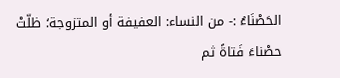الحَصْنَاءُ :- من النساء: العفيفة أو المتزوجة؛ ظلّتْ حصْناءَ فَتاةً ثم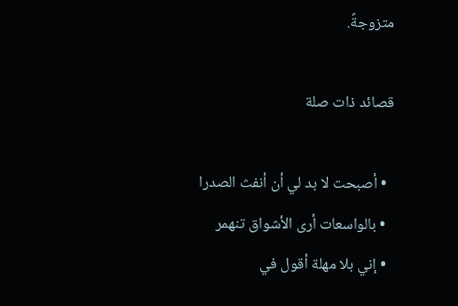متزوجةً.

قصائد ذات صلة

  • أصبحت لا بد لي أن أنفث الصدرا
  • بالواسعات أرى الأشواق تنهمر
  • إني بلا مهلة أقول في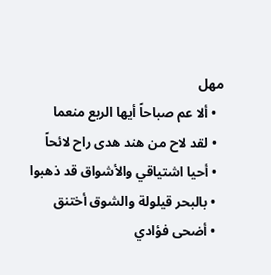مهل
  • ألا عم صباحاً أيها الربع منعما
  • لقد لاح من هند هدى راح لائحاً
  • أحيا اشتياقي والأشواق قد ذهبوا
  • بالبحر قيلولة والشوق أختنق
  • أضحى فؤادي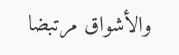والأشواق مرتبضا